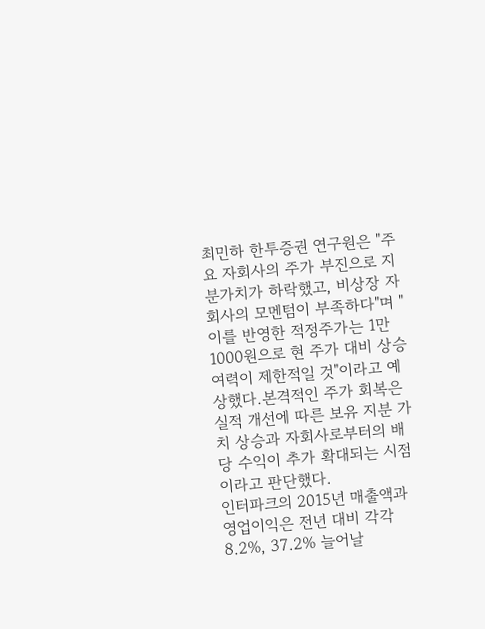최민하 한투증권 연구원은 "주요 자회사의 주가 부진으로 지분가치가 하락했고, 비상장 자회사의 모멘텀이 부족하다"며 "이를 반영한 적정주가는 1만1000원으로 현 주가 대비 상승 여력이 제한적일 것"이라고 예상했다.본격적인 주가 회복은 실적 개선에 따른 보유 지분 가치 상승과 자회사로부터의 배당 수익이 추가 확대되는 시점이라고 판단했다.
인터파크의 2015년 매출액과 영업이익은 전년 대비 각각 8.2%, 37.2% 늘어날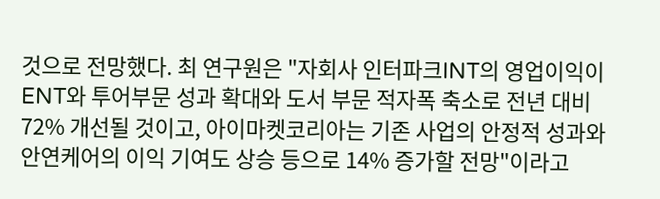것으로 전망했다. 최 연구원은 "자회사 인터파크INT의 영업이익이 ENT와 투어부문 성과 확대와 도서 부문 적자폭 축소로 전년 대비 72% 개선될 것이고, 아이마켓코리아는 기존 사업의 안정적 성과와 안연케어의 이익 기여도 상승 등으로 14% 증가할 전망"이라고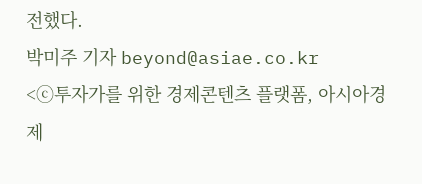전했다.
박미주 기자 beyond@asiae.co.kr
<ⓒ투자가를 위한 경제콘텐츠 플랫폼, 아시아경제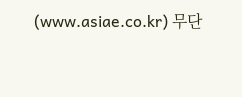(www.asiae.co.kr) 무단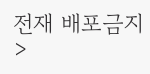전재 배포금지>